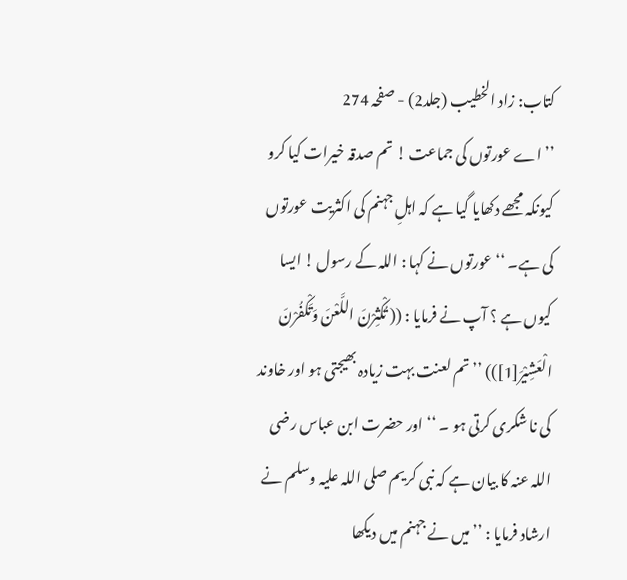کتاب: زاد الخطیب (جلد2) - صفحہ 274
’’ اے عورتوں کی جماعت ! تم صدقہ خیرات کیا کرو کیونکہ مجھے دکھایا گیا ہے کہ اہلِ جہنم کی اکثریت عورتوں کی ہے۔ ‘‘ عورتوں نے کہا : اللہ کے رسول ! ایسا کیوں ہے ؟ آپ نے فرمایا : (( تُکْثِرْنَ اللَّعْنَ وَتَکْفُرْنَ الْعَشِیْرَ[1])) ’’ تم لعنت بہت زیادہ بھیجتی ہو اور خاوند کی نا شکری کرتی ہو ۔ ‘‘ اور حضرت ابن عباس رضی اللہ عنہ کا بیان ہے کہ نبی کریم صلی اللہ علیہ وسلم نے ارشاد فرمایا : ’’ میں نے جہنم میں دیکھا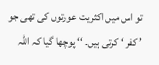تو اس میں اکثریت عورتوں کی تھی جو ’ کفر ‘ کرتی ہیں۔ ‘‘ پوچھا گیا کہ اللہ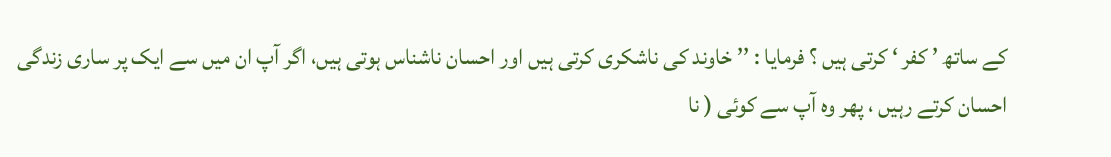کے ساتھ ’ کفر ‘ کرتی ہیں ؟ فرمایا : ’’ خاوند کی ناشکری کرتی ہیں اور احسان ناشناس ہوتی ہیں، اگر آپ ان میں سے ایک پر ساری زندگی احسان کرتے رہیں ، پھر وہ آپ سے کوئی ( نا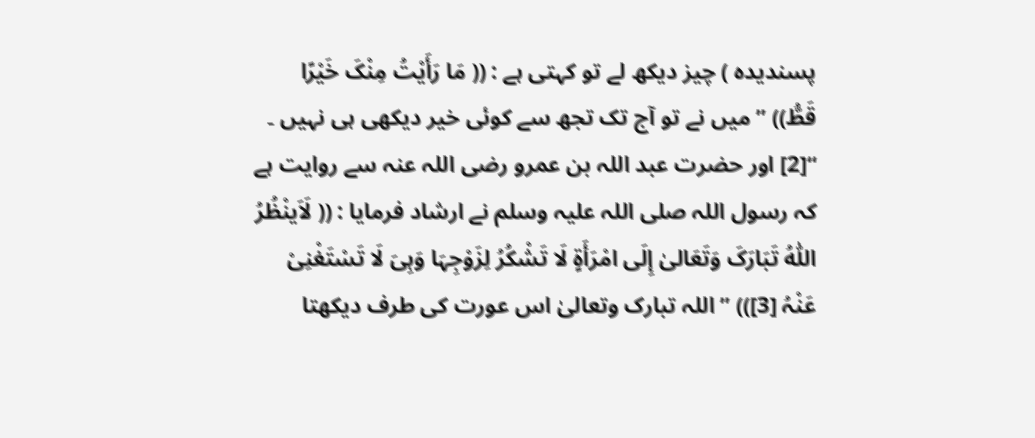پسندیدہ ) چیز دیکھ لے تو کہتی ہے : (( مَا رَأَیْتُ مِنْکَ خَیْرًا قَطُّ)) ’’ میں نے تو آج تک تجھ سے کوئی خیر دیکھی ہی نہیں ۔ ‘‘[2] اور حضرت عبد اللہ بن عمرو رضی اللہ عنہ سے روایت ہے کہ رسول اللہ صلی اللہ علیہ وسلم نے ارشاد فرمایا : (( لَاَینْظُرُ اللّٰہُ تَبَارَکَ وَتَعَالیٰ إِلَی امْرَأَۃٍ لَا تَشْکُرُ لِزَوْجِہَا وَہِیَ لَا تَسْتَغْنِیْ عَنْہُ [3])) ’’ اللہ تبارک وتعالیٰ اس عورت کی طرف دیکھتا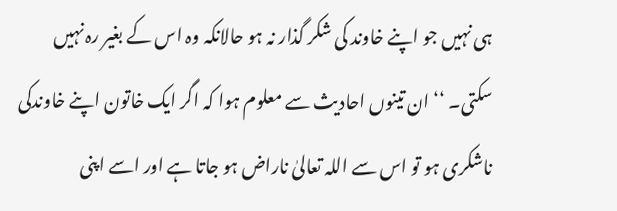ہی نہیں جو اپنے خاوند کی شکر گذار نہ ہو حالانکہ وہ اس کے بغیر رہ نہیں سکتی۔ ‘‘ ان تینوں احادیث سے معلوم ہوا کہ اگر ایک خاتون اپنے خاوندکی ناشکری ہو تو اس سے اللہ تعالیٰ ناراض ہو جاتا ہے اور اسے اپنی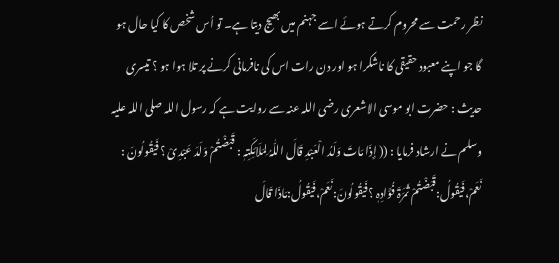نظر رحمت سے محروم کرتے ہوئے اسے جہنم میں بھیج دیتا ہے۔ تو اُس شخص کا کیا حال ہو گا جو اپنے معبود حقیقی کا ناشکرا ہو اور دن رات اس کی نافرمانی کرنے پر تلا ہوا ہو ؟ تیسری حدیث : حضرت ابو موسی الاشعری رضی اللہ عنہ سے روایت ہے کہ رسول اللہ صلی اللہ علیہ وسلم نے ارشاد فرمایا : (( إِذَا مَاتَ وَلَدُ الْعَبْدِ قَالَ اللّٰہُ لِمَلَائِکَتِہٖ : قَبَضْتُمْ وَلَدَ عَبْدِیْ ؟ فَیَقُولُونَ : نَعَمْ،فَیَقُولُ:قَبَضْتُمْ ثَمَرَۃَ فُؤَادِہٖ ؟فَیَقُولُونَ:نَعَمْ،فَیَقُولُ:مَاذَا قَالَ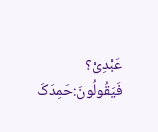عَبْدِیْ؟ فَیَقُولُونَ:حَمِدَکَ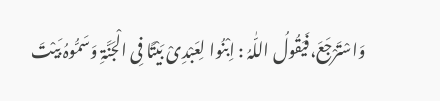وَاسْتَرْجَعَ،فَیَقُولُ اللّٰہُ : اِبْنُوا لِعَبْدِیْ بَیْتًا فِی الْجَنَّۃِ وَسَمُّوہُ بَیْتَ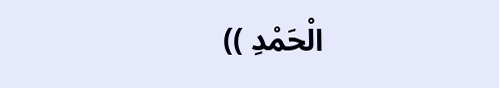الْحَمْدِ ))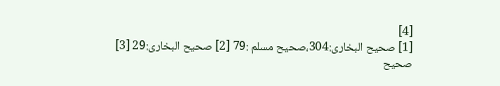[4]
[1] صحیح البخاری:304،صحیح مسلم :79 [2] صحیح البخاری:29 [3] صحیح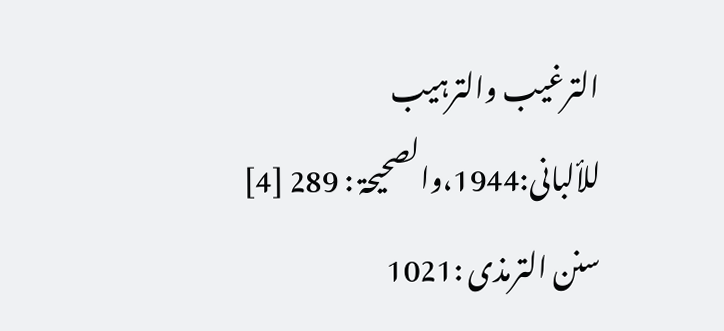الترغیب والترہیب للألبانی:1944،والصحیحۃ : 289 [4] سنن الترمذی :1021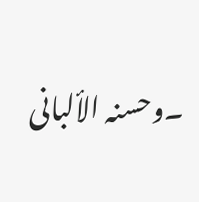۔وحسنہ الألبانی